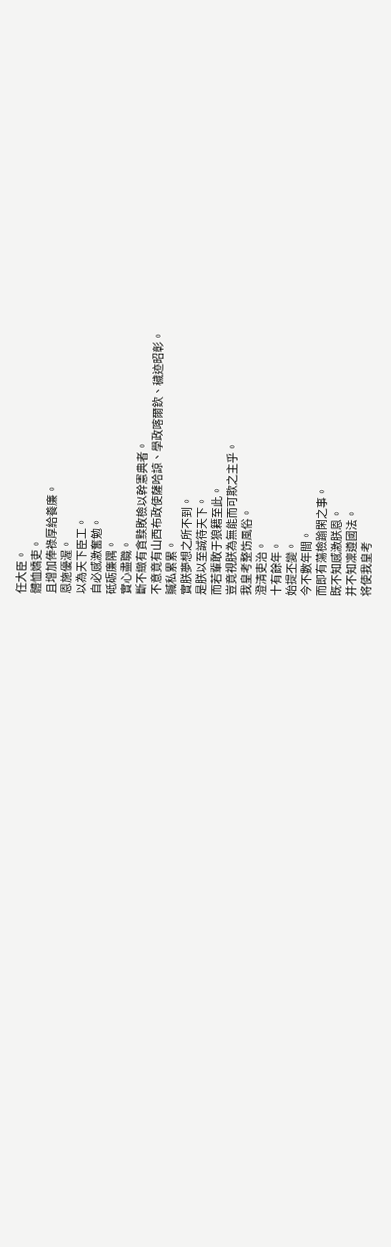任大臣。
體恤嬌吏。
且增加俸祿厚給養廉。
恩施優渥。
以為天下臣工。
自必感激奮勉。
砥砺廉隅。
實心盡職。
斷不緻有貪黩敗檢以幹憲典者。
不意竟有山西布政使薩哈諒、學政喀爾欽、穢迹昭彰。
贓私累累。
實朕夢想之所不到。
是朕以至誠待天下。
而若輩敢于狼籍至此。
豈竟視朕為無能而可欺之主乎。
我皇考整饬風俗。
澄清吏治。
十有餘年。
始提丕變。
今不數年間。
而即有蕩檢踰閑之事。
既不知感激朕恩。
并不知凜遵國法。
将使我皇考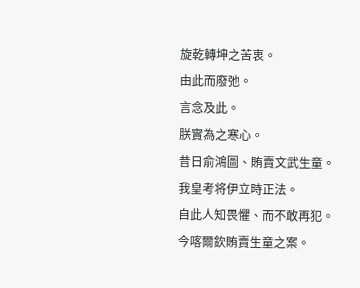旋乾轉坤之苦衷。
由此而廢弛。
言念及此。
朕實為之寒心。
昔日俞鴻圖、賄賣文武生童。
我皇考将伊立時正法。
自此人知畏懼、而不敢再犯。
今喀爾欽賄賣生童之案。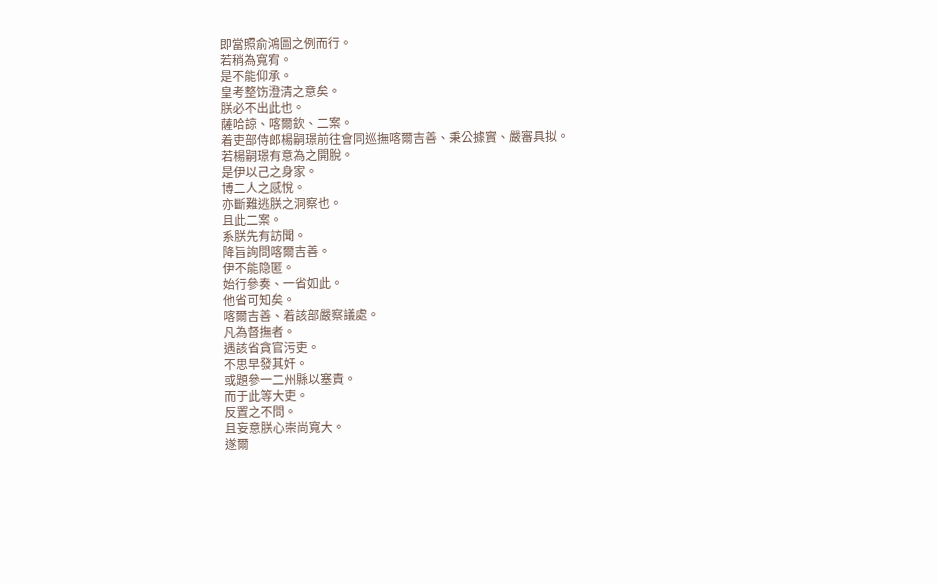即當照俞鴻圖之例而行。
若稍為寬宥。
是不能仰承。
皇考整饬澄清之意矣。
朕必不出此也。
薩哈諒、喀爾欽、二案。
着吏部侍郎楊嗣璟前往會同巡撫喀爾吉善、秉公據實、嚴審具拟。
若楊嗣璟有意為之開脫。
是伊以己之身家。
博二人之感悅。
亦斷難逃朕之洞察也。
且此二案。
系朕先有訪聞。
降旨詢問喀爾吉善。
伊不能隐匿。
始行參奏、一省如此。
他省可知矣。
喀爾吉善、着該部嚴察議處。
凡為督撫者。
遇該省貪官污吏。
不思早發其奸。
或題參一二州縣以塞責。
而于此等大吏。
反置之不問。
且妄意朕心崇尚寬大。
遂爾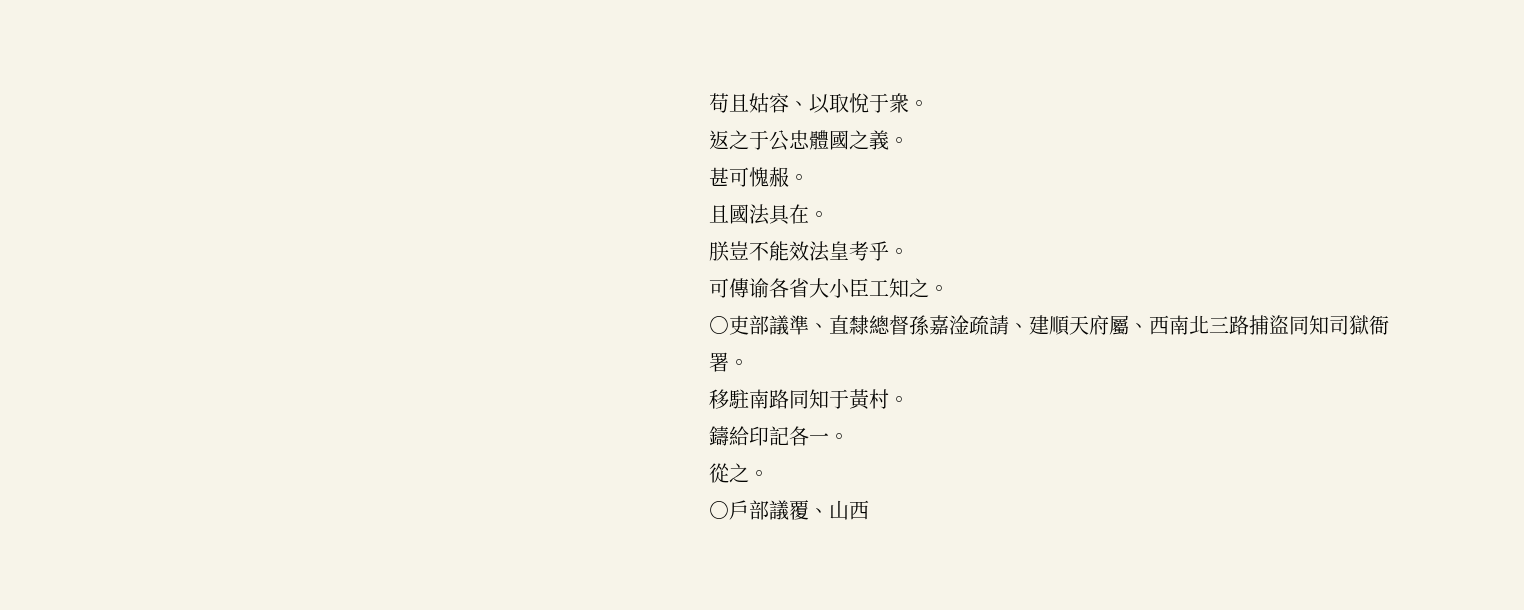苟且姑容、以取悅于衆。
返之于公忠體國之義。
甚可愧赧。
且國法具在。
朕豈不能效法皇考乎。
可傳谕各省大小臣工知之。
○吏部議準、直隸總督孫嘉淦疏請、建順天府屬、西南北三路捕盜同知司獄衙署。
移駐南路同知于黃村。
鑄給印記各一。
從之。
○戶部議覆、山西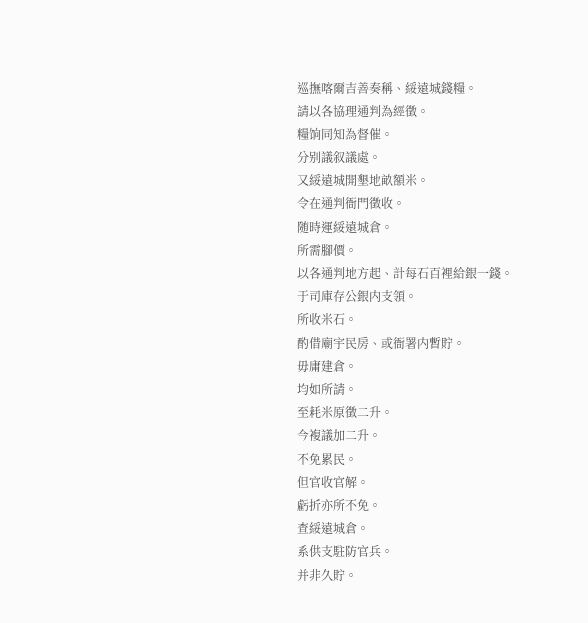巡撫喀爾吉善奏稱、綏遠城錢糧。
請以各協理通判為經徵。
糧饷同知為督催。
分别議叙議處。
又綏遠城開墾地畝額米。
令在通判衙門徵收。
随時運綏遠城倉。
所需腳價。
以各通判地方起、計每石百裡給銀一錢。
于司庫存公銀内支領。
所收米石。
酌借廟宇民房、或衙署内暫貯。
毋庸建倉。
均如所請。
至耗米原徵二升。
今複議加二升。
不免累民。
但官收官解。
虧折亦所不免。
查綏遠城倉。
系供支駐防官兵。
并非久貯。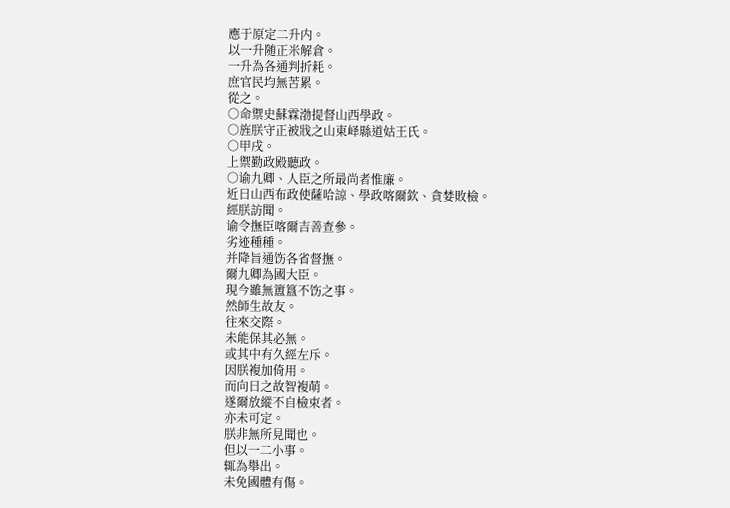應于原定二升内。
以一升随正米解倉。
一升為各通判折耗。
庶官民均無苦累。
從之。
○命禦史蘇霖渤提督山西學政。
○旌朕守正被戕之山東峄縣道姑王氏。
○甲戌。
上禦勤政殿聽政。
○谕九卿、人臣之所最尚者惟廉。
近日山西布政使薩哈諒、學政喀爾欽、貪婪敗檢。
經朕訪聞。
谕令撫臣喀爾吉善查參。
劣迹種種。
并降旨通饬各省督撫。
爾九卿為國大臣。
現今雖無簠簋不饬之事。
然師生故友。
往來交際。
未能保其必無。
或其中有久經左斥。
因朕複加倚用。
而向日之故智複萌。
遂爾放縱不自檢束者。
亦未可定。
朕非無所見聞也。
但以一二小事。
辄為舉出。
未免國體有傷。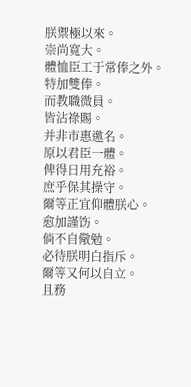朕禦極以來。
崇尚寬大。
體恤臣工于常俸之外。
特加雙俸。
而教職微員。
皆沾祿賜。
并非市惠邀名。
原以君臣一體。
俾得日用充裕。
庶乎保其操守。
爾等正宜仰體朕心。
愈加謹饬。
倘不自儆勉。
必待朕明白指斥。
爾等又何以自立。
且務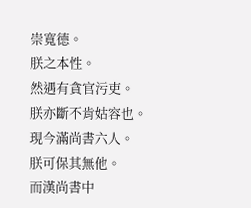崇寬德。
朕之本性。
然遇有貪官污吏。
朕亦斷不肯姑容也。
現今滿尚書六人。
朕可保其無他。
而漢尚書中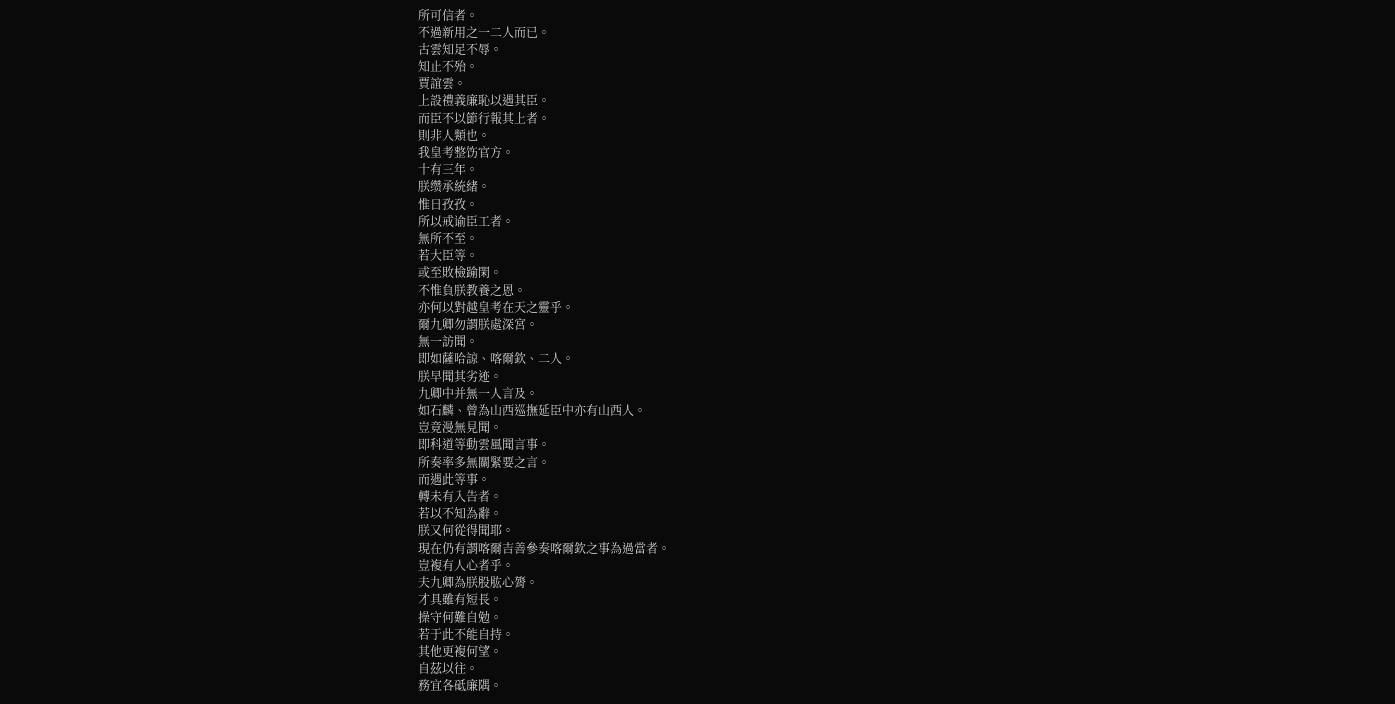所可信者。
不過新用之一二人而已。
古雲知足不辱。
知止不殆。
賈誼雲。
上設禮義廉恥以遇其臣。
而臣不以節行報其上者。
則非人類也。
我皇考整饬官方。
十有三年。
朕缵承統緒。
惟日孜孜。
所以戒谕臣工者。
無所不至。
若大臣等。
或至敗檢踰閑。
不惟負朕教養之恩。
亦何以對越皇考在天之靈乎。
爾九卿勿謂朕處深宮。
無一訪聞。
即如薩哈諒、喀爾欽、二人。
朕早聞其劣迹。
九卿中并無一人言及。
如石麟、曾為山西巡撫延臣中亦有山西人。
豈竟漫無見聞。
即科道等動雲風聞言事。
所奏率多無關緊要之言。
而遇此等事。
轉未有入告者。
若以不知為辭。
朕又何從得聞耶。
現在仍有謂喀爾吉善參奏喀爾欽之事為過當者。
豈複有人心者乎。
夫九卿為朕股肱心膂。
才具雖有短長。
操守何難自勉。
若于此不能自持。
其他更複何望。
自茲以往。
務宜各砥廉隅。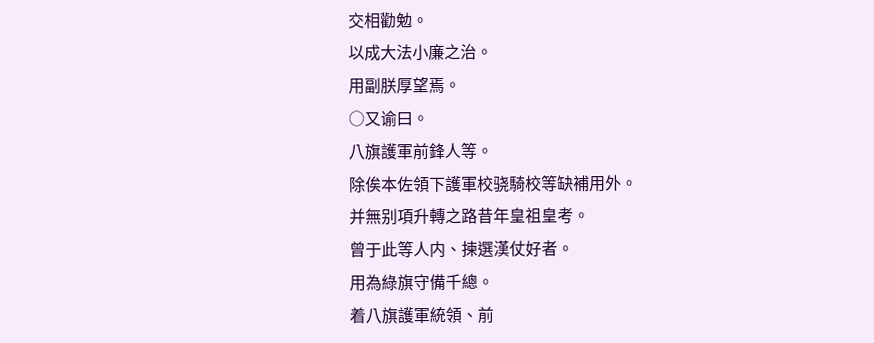交相勸勉。
以成大法小廉之治。
用副朕厚望焉。
○又谕曰。
八旗護軍前鋒人等。
除俟本佐領下護軍校骁騎校等缺補用外。
并無别項升轉之路昔年皇祖皇考。
曾于此等人内、揀選漢仗好者。
用為綠旗守備千總。
着八旗護軍統領、前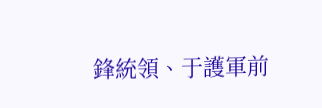鋒統領、于護軍前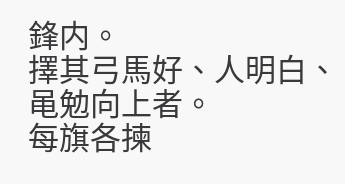鋒内。
擇其弓馬好、人明白、黾勉向上者。
每旗各揀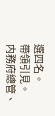選四名。
帶領引見。
内務府總管、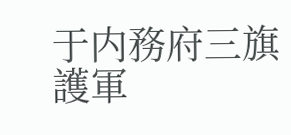于内務府三旗護軍